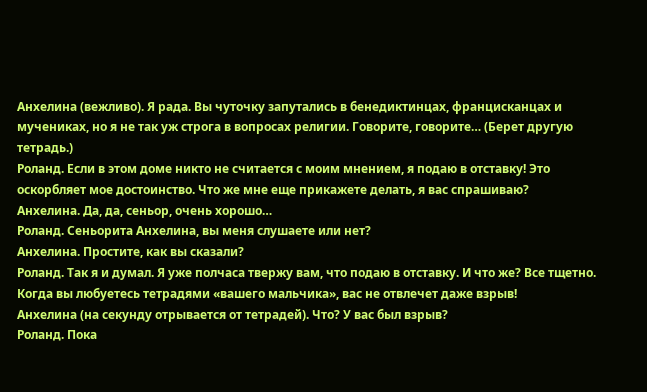Анхелина (вежливо). Я рада. Вы чуточку запутались в бенедиктинцах, францисканцах и мучениках, но я не так уж строга в вопросах религии. Говорите, говорите… (Берет другую тетрадь.)
Роланд. Если в этом доме никто не считается с моим мнением, я подаю в отставку! Это оскорбляет мое достоинство. Что же мне еще прикажете делать, я вас спрашиваю?
Анхелина. Да, да, сеньор, очень хорошо…
Роланд. Сеньорита Анхелина, вы меня слушаете или нет?
Анхелина. Простите, как вы сказали?
Роланд. Так я и думал. Я уже полчаса твержу вам, что подаю в отставку. И что же? Все тщетно. Когда вы любуетесь тетрадями «вашего мальчика», вас не отвлечет даже взрыв!
Анхелина (на секунду отрывается от тетрадей). Что? У вас был взрыв?
Роланд. Пока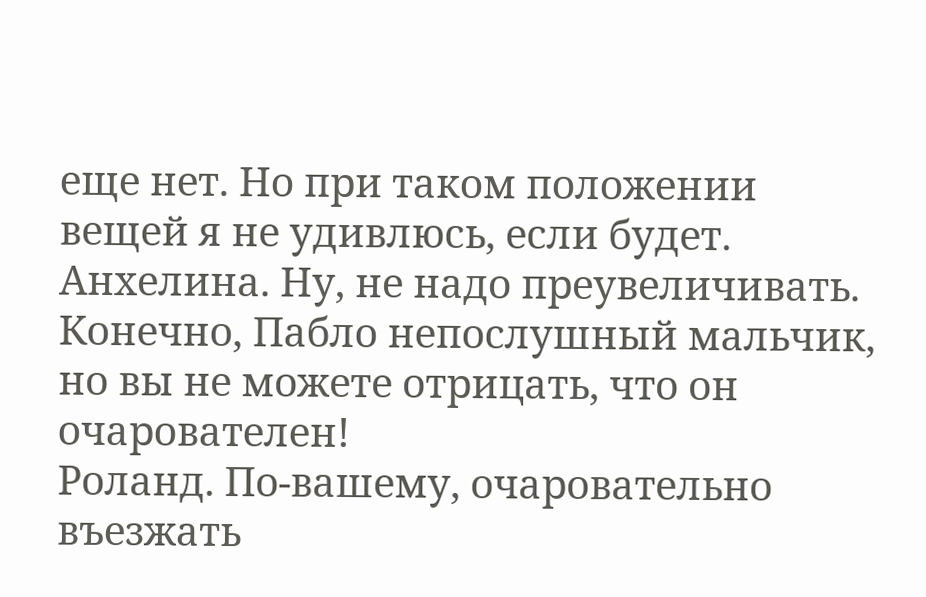еще нет. Но при таком положении вещей я не удивлюсь, если будет.
Анхелина. Ну, не надо преувеличивать. Конечно, Пабло непослушный мальчик, но вы не можете отрицать, что он очарователен!
Роланд. По-вашему, очаровательно въезжать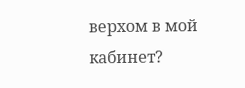верхом в мой кабинет?